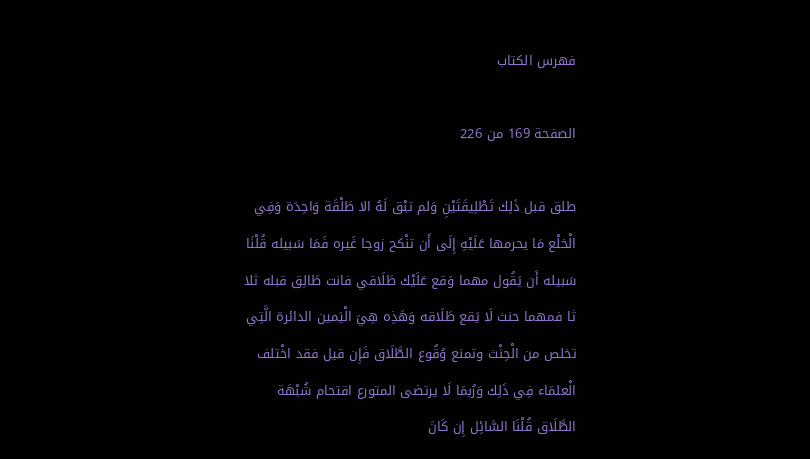فهرس الكتاب

الصفحة 169 من 226

طلق قبل ذَلِك تَطْلِيقَتَيْنِ وَلم تبْق لَهُ الا طَلْقَة وَاحِدَة وَفِي الْخلْع مَا يحرمها عَلَيْهِ إِلَى أَن تنْكح زوجا غَيره فَمَا سَبيله قُلْنَا سَبيله أَن يَقُول مهما وَقع عَلَيْك طَلَاقي فانت طَالِق قبله ثلا ثا فمهما حنث لَا يَقع طَلَاقه وَهَذِه هِيَ الْيَمين الدائرة الَّتِي تخلص من الْحِنْث وتمنع وُقُوع الطَّلَاق فَإِن قيل فقد اخْتلف الْعلمَاء فِي ذَلِك وَرُبمَا لَا يرتضى المتورع اقتحام شُبْهَة الطَّلَاق قُلْنَا السَّائِل إِن كَانَ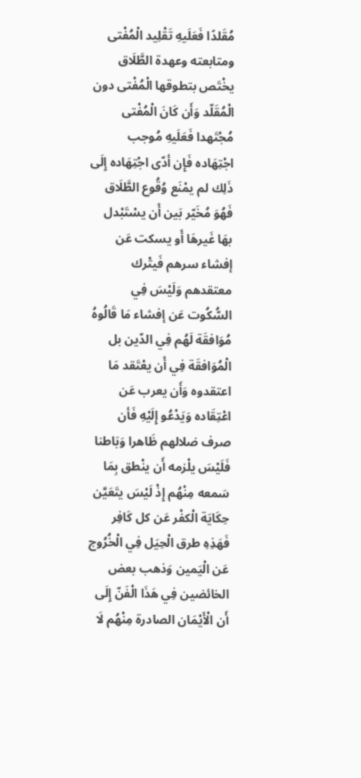مُقَلدًا فَعَلَيهِ تَقْلِيد الْمُفْتى ومتابعته وعهدة الطَّلَاق يخْتَص بتطوقها الْمُفْتى دون الْمُقَلّد وَأَن كَانَ الْمُفْتى مُجْتَهدا فَعَلَيهِ مُوجب اجْتِهَاده فَإِن أدّى اجْتِهَاده إِلَى ذَلِك لم يمْنَع وُقُوع الطَّلَاق فَهُوَ مُخَيّر بَين أَن يسْتَبْدل بهَا غَيرهَا أَو يسكت عَن إفشاء سرهم فَيتْرك معتقدهم وَلَيْسَ فِي السُّكُوت عَن إفشاء مَا قَالُوهُ مُوَافقَة لَهُم فِي الدّين بل الْمُوَافقَة فِي أَن يعْتَقد مَا اعتقدوه وَأَن يعرب عَن اعْتِقَاده وَيَدْعُو إِلَيْهِ فَأن صرف ضلالهم ظَاهرا وَبَاطنا فَلَيْسَ يلْزمه أَن ينْطق بِمَا سَمعه مِنْهُم إِذْ لَيْسَ يتَعَيَّن حِكَايَة الْكفْر عَن كل كَافِر فَهَذِهِ طرق الْحِيَل فِي الْخُرُوج عَن الْيَمين وَذهب بعض الخائضين فِي هَذَا الْفَنّ إِلَى أَن الْأَيْمَان الصادرة مِنْهُم لَا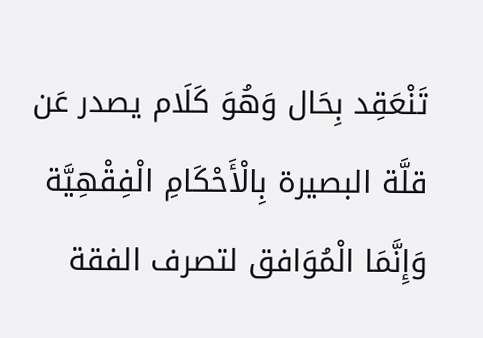تَنْعَقِد بِحَال وَهُوَ كَلَام يصدر عَن قلَّة البصيرة بِالْأَحْكَامِ الْفِقْهِيَّة وَإِنَّمَا الْمُوَافق لتصرف الفقة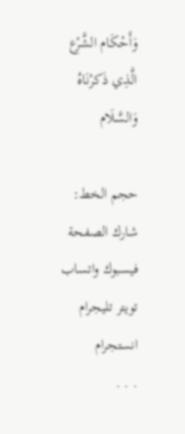وَأَحْكَام الشَّرْع الَّذِي ذَكرْنَاهُ وَالسَّلَام

حجم الخط:
شارك الصفحة
فيسبوك واتساب تويتر تليجرام انستجرام
. . .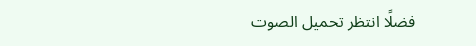فضلًا انتظر تحميل الصوت